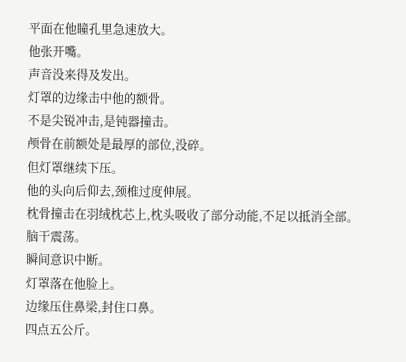平面在他瞳孔里急速放大。
他张开嘴。
声音没来得及发出。
灯罩的边缘击中他的额骨。
不是尖锐冲击,是钝器撞击。
颅骨在前额处是最厚的部位,没碎。
但灯罩继续下压。
他的头向后仰去,颈椎过度伸展。
枕骨撞击在羽绒枕芯上,枕头吸收了部分动能,不足以抵消全部。
脑干震荡。
瞬间意识中断。
灯罩落在他脸上。
边缘压住鼻梁,封住口鼻。
四点五公斤。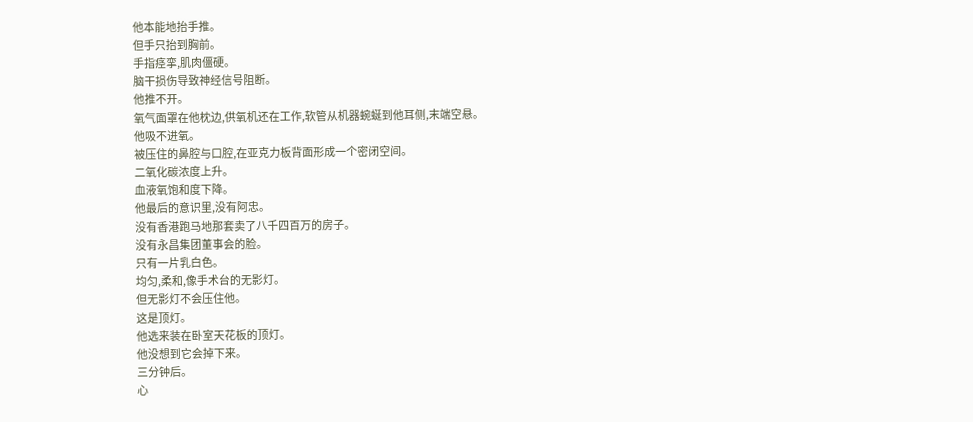他本能地抬手推。
但手只抬到胸前。
手指痉挛,肌肉僵硬。
脑干损伤导致神经信号阻断。
他推不开。
氧气面罩在他枕边,供氧机还在工作,软管从机器蜿蜒到他耳侧,末端空悬。
他吸不进氧。
被压住的鼻腔与口腔,在亚克力板背面形成一个密闭空间。
二氧化碳浓度上升。
血液氧饱和度下降。
他最后的意识里,没有阿忠。
没有香港跑马地那套卖了八千四百万的房子。
没有永昌集团董事会的脸。
只有一片乳白色。
均匀,柔和,像手术台的无影灯。
但无影灯不会压住他。
这是顶灯。
他选来装在卧室天花板的顶灯。
他没想到它会掉下来。
三分钟后。
心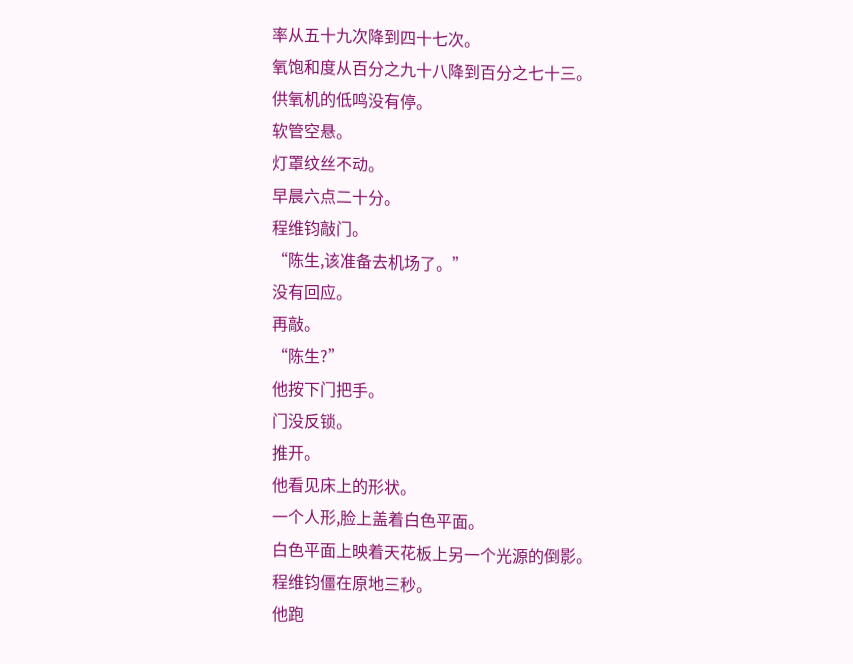率从五十九次降到四十七次。
氧饱和度从百分之九十八降到百分之七十三。
供氧机的低鸣没有停。
软管空悬。
灯罩纹丝不动。
早晨六点二十分。
程维钧敲门。
“陈生,该准备去机场了。”
没有回应。
再敲。
“陈生?”
他按下门把手。
门没反锁。
推开。
他看见床上的形状。
一个人形,脸上盖着白色平面。
白色平面上映着天花板上另一个光源的倒影。
程维钧僵在原地三秒。
他跑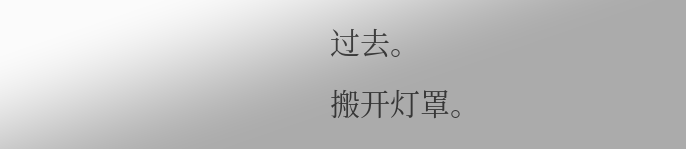过去。
搬开灯罩。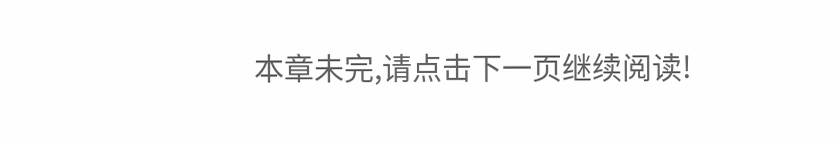本章未完,请点击下一页继续阅读!